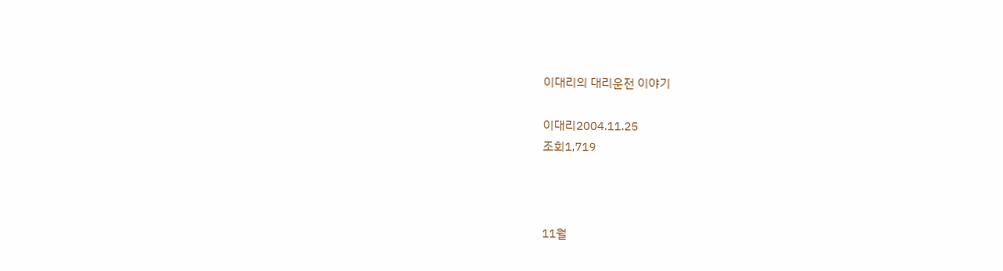이대리의 대리운전 이야기

이대리2004.11.25
조회1,719



11월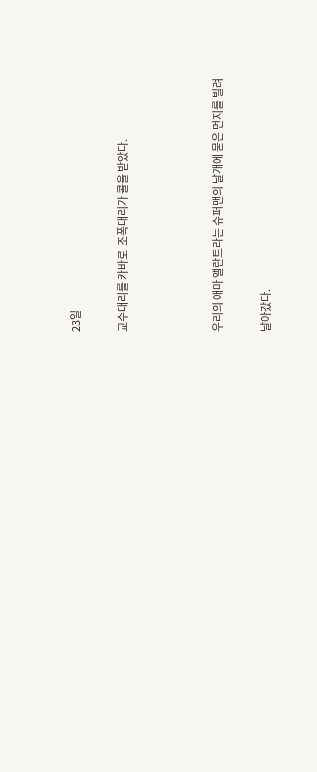23일

교수대리를 카바로  조폭대리가 콜을 받았다.



우리의 애마 앨란트라는 슈퍼맨의 날개에 묻은 먼지를 빌려

날아갔다.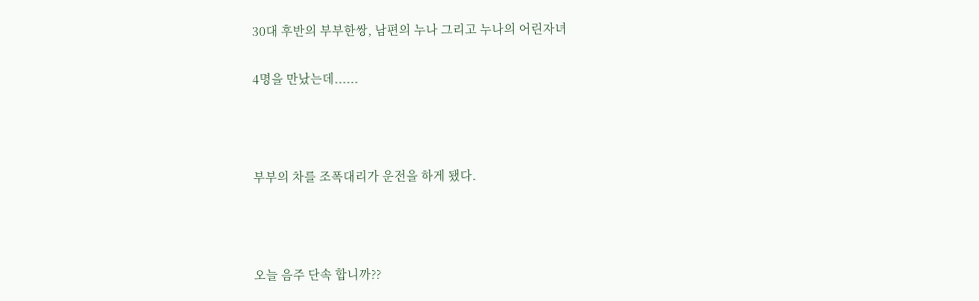30대 후반의 부부한쌍, 남편의 누나 그리고 누나의 어린자녀

4명을 만났는데......



부부의 차를 조폭대리가 운전을 하게 됐다.



오늘 음주 단속 합니까??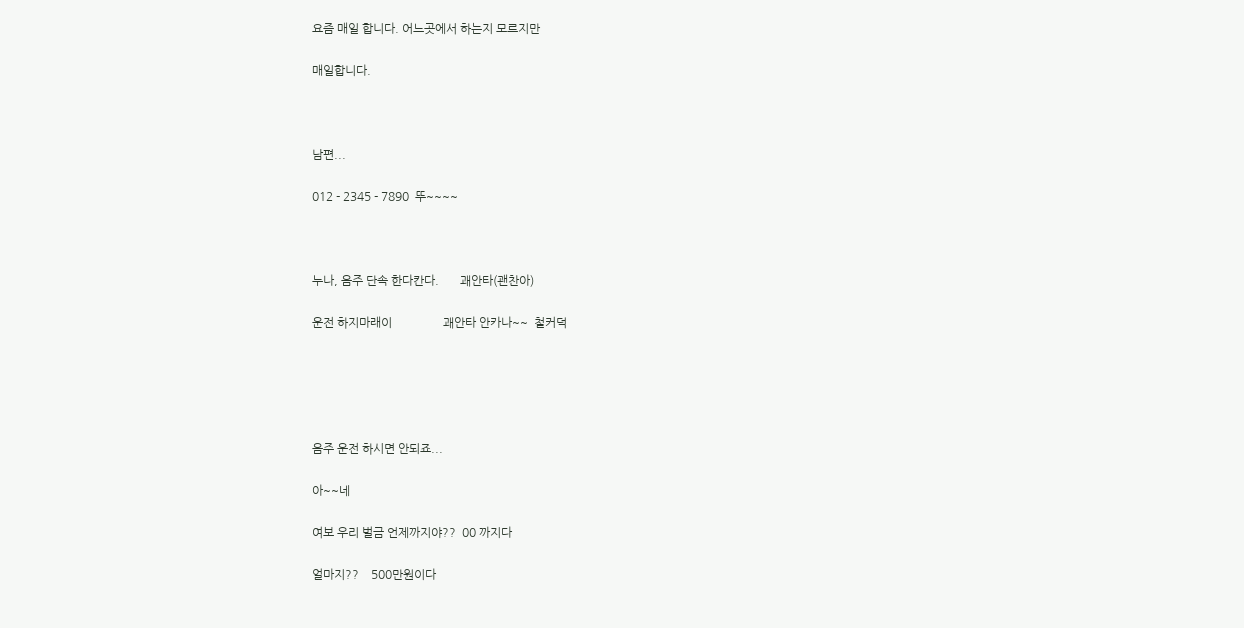요즘 매일 합니다. 어느곳에서 하는지 모르지만

매일합니다.



남편...

012 - 2345 - 7890  뚜~~~~



누나, 음주 단속 한다칸다.       괘안타(괜찬아)

운전 하지마래이                 괘안타 안카나~~  철커덕





음주 운전 하시면 안되죠...

아~~네

여보 우리 벌금 언제까지야??  00 까지다

얼마지??    500만원이다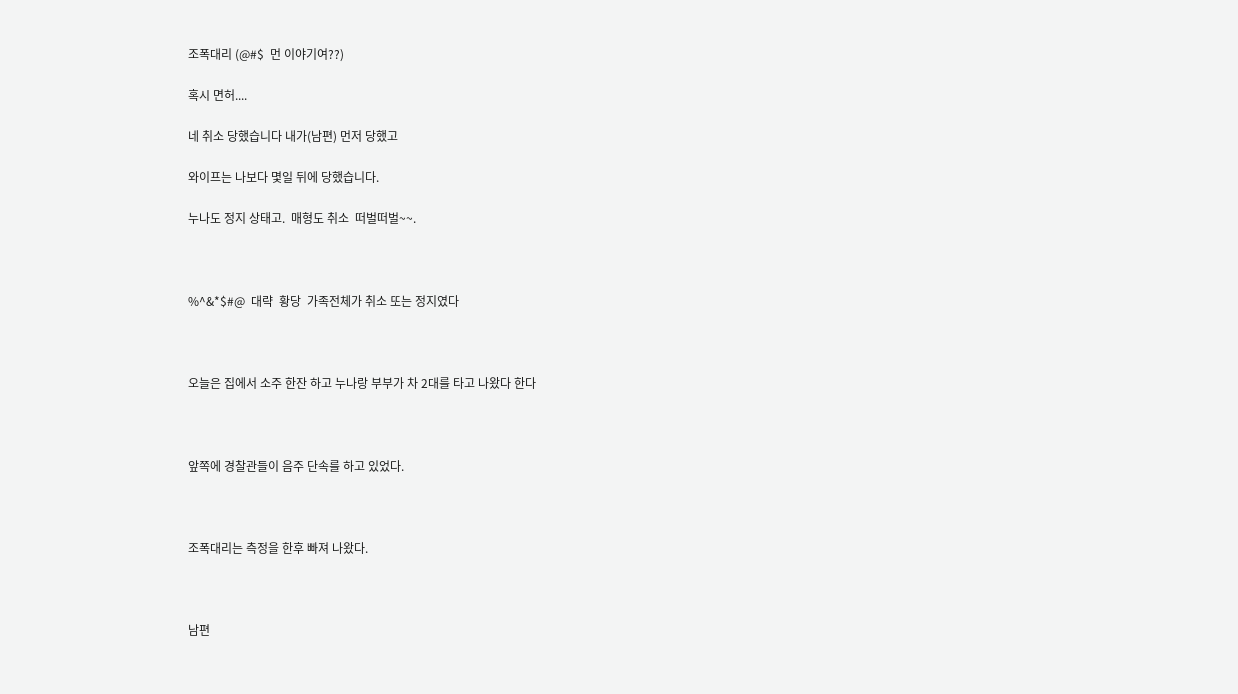조폭대리 (@#$  먼 이야기여??)

혹시 면허....

네 취소 당했습니다 내가(남편) 먼저 당했고

와이프는 나보다 몇일 뒤에 당했습니다.

누나도 정지 상태고.  매형도 취소  떠벌떠벌~~.



%^&*$#@  대략  황당  가족전체가 취소 또는 정지였다



오늘은 집에서 소주 한잔 하고 누나랑 부부가 차 2대를 타고 나왔다 한다



앞쪽에 경찰관들이 음주 단속를 하고 있었다.



조폭대리는 측정을 한후 빠져 나왔다.



남편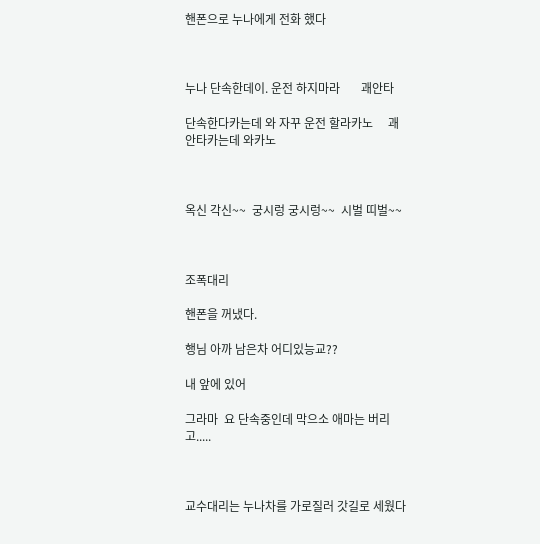핸폰으로 누나에게 전화 했다



누나 단속한데이. 운전 하지마라       괘안타

단속한다카는데 와 자꾸 운전 할라카노     괘안타카는데 와카노



옥신 각신~~  궁시렁 궁시렁~~  시벌 띠벌~~



조폭대리

핸폰을 꺼냈다.

행님 아까 남은차 어디있능교??

내 앞에 있어

그라마  요 단속중인데 막으소 애마는 버리고.....



교수대리는 누나차를 가로질러 갓길로 세웠다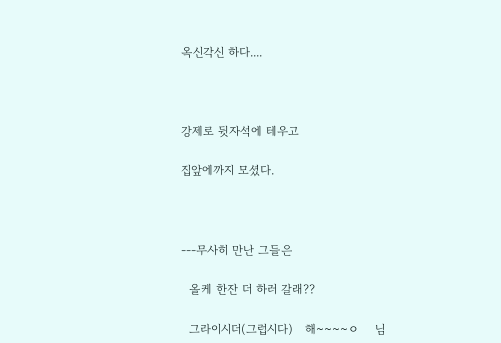옥신각신 하다....



강제로 뒷자석에 테우고

집앞에까지 모셨다.



---무사히 만난 그들은

  올케 한잔 더 하러 갈래??

  그라이시더(그럽시다)   해~~~~ㅇ    님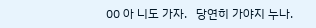00 아 니도 가자.   당연히 가야지 누나.